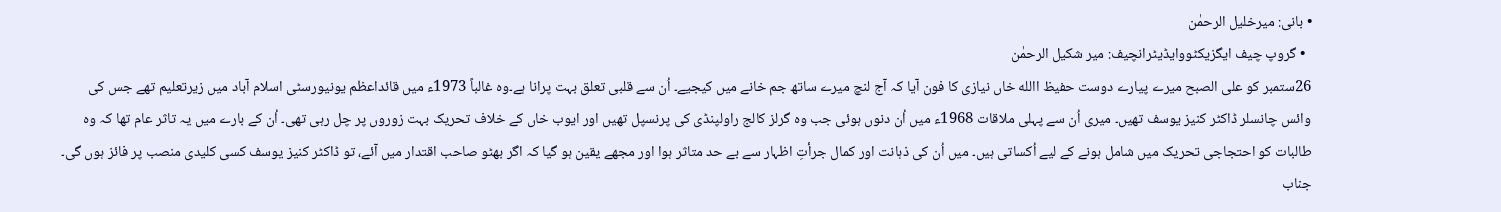• بانی: میرخلیل الرحمٰن
  • گروپ چیف ایگزیکٹووایڈیٹرانچیف: میر شکیل الرحمٰن
26ستمبر کو علی الصبح میرے پیارے دوست حفیظ االله خاں نیازی کا فون آیا کہ آج لنچ میرے ساتھ جم خانے میں کیجیے۔ اُن سے قلبی تعلق بہت پرانا ہے۔وہ غالباً 1973ء میں قائداعظم یونیورسٹی اسلام آباد میں زیرتعلیم تھے جس کی وائس چانسلر ڈاکٹر کنیز یوسف تھیں۔ میری اُن سے پہلی ملاقات 1968ء میں اُن دنوں ہوئی جب وہ گرلز کالج راولپنڈی کی پرنسپل تھیں اور ایوب خاں کے خلاف تحریک بہت زوروں پر چل رہی تھی۔ اُن کے بارے میں یہ تاثر عام تھا کہ وہ طالبات کو احتجاجی تحریک میں شامل ہونے کے لیے اُکساتی ہیں۔ میں اُن کی ذہانت اور کمال جرأتِ اظہار سے بے حد متاثر ہوا اور مجھے یقین ہو گیا کہ اگر بھٹو صاحب اقتدار میں آئے، تو ڈاکٹر کنیز یوسف کسی کلیدی منصب پر فائز ہوں گی۔ جناب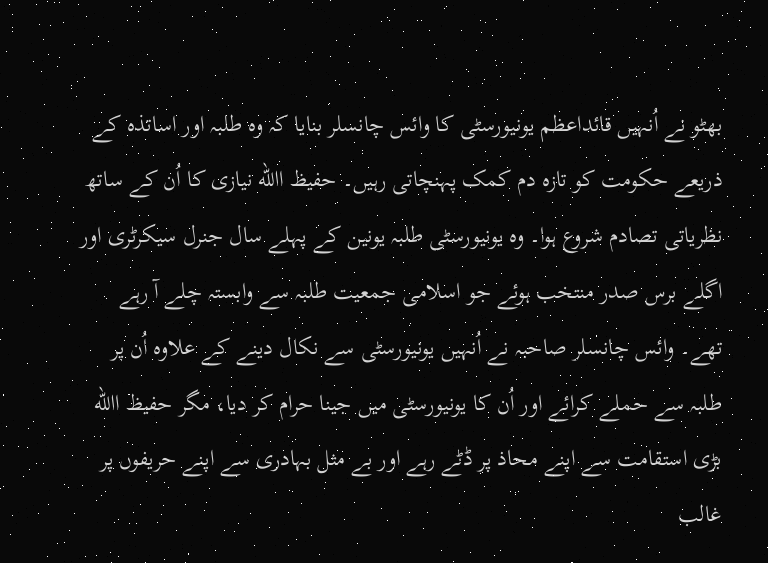بھٹو نے اُنہیں قائداعظم یونیورسٹی کا وائس چانسلر بنایا کہ وہ طلبہ اور اساتذہ کے ذریعے حکومت کو تازہ دم کمک پہنچاتی رہیں۔ حفیظ االله نیازی کا اُن کے ساتھ نظریاتی تصادم شروع ہوا۔ وہ یونیورسٹی طلبہ یونین کے پہلے سال جنرل سیکرٹری اور اگلے برس صدر منتخب ہوئے جو اسلامی جمعیت طلبہ سے وابستہ چلے آ رہے تھے۔ وائس چانسلر صاحبہ نے اُنہیں یونیورسٹی سے نکال دینے کے علاوہ اُن پر طلبہ سے حملے کرائے اور اُن کا یونیورسٹی میں جینا حرام کر دیا، مگر حفیظ االله بڑی استقامت سے اپنے محاذ پر ڈٹے رہے اور بے مثل بہادری سے اپنے حریفوں پر غالب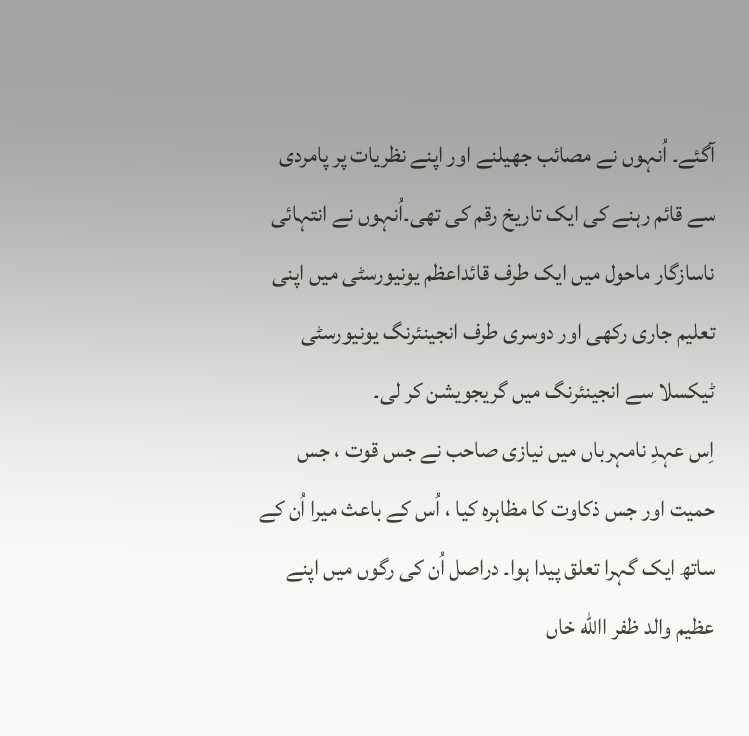آگئے۔ اُنہوں نے مصائب جھیلنے اور اپنے نظریات پر پامردی سے قائم رہنے کی ایک تاریخ رقم کی تھی۔اُنہوں نے انتہائی ناسازگار ماحول میں ایک طرف قائداعظم یونیورسٹی میں اپنی تعلیم جاری رکھی اور دوسری طرف انجینئرنگ یونیورسٹی ٹیکسلا سے انجینئرنگ میں گریجویشن کر لی۔
اِس عہدِ نامہرباں میں نیازی صاحب نے جس قوت ، جس حمیت اور جس ذکاوت کا مظاہرہ کیا ، اُس کے باعث میرا اُن کے ساتھ ایک گہرا تعلق پیدا ہوا۔ دراصل اُن کی رگوں میں اپنے عظیم والد ظفر االله خاں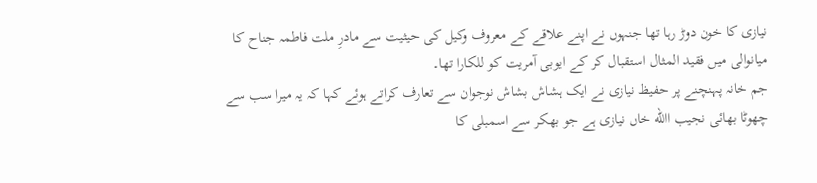نیازی کا خون دوڑ رہا تھا جنہوں نے اپنے علاقے کے معروف وکیل کی حیثیت سے مادرِ ملت فاطمہ جناح کا میانوالی میں فقید المثال استقبال کر کے ایوبی آمریت کو للکارا تھا۔
جم خانہ پہنچنے پر حفیظ نیازی نے ایک ہشاش بشاش نوجوان سے تعارف کراتے ہوئے کہا کہ یہ میرا سب سے چھوٹا بھائی نجیب االله خاں نیازی ہے جو بھکر سے اسمبلی کا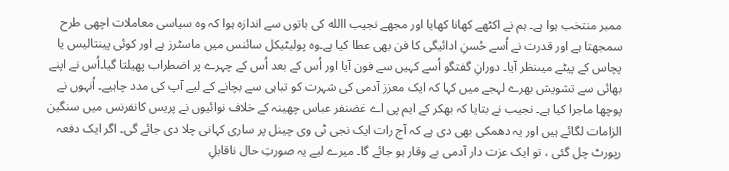ممبر منتخب ہوا ہے۔ ہم نے اکٹھے کھانا کھایا اور مجھے نجیب االله کی باتوں سے اندازہ ہوا کہ وہ سیاسی معاملات اچھی طرح سمجھتا ہے اور قدرت نے اُسے حُسنِ ادائیگی کا فن بھی عطا کیا ہے۔وہ پولیٹیکل سائنس میں ماسٹرز ہے اور کوئی پینتالیس یا پچاس کے پیٹے میںنظر آیا۔ دورانِ گفتگو اُسے کہیں سے فون آیا اور اُس کے بعد اُس کے چہرے پر اضطراب پھیلتا گیا۔اُس نے اپنے بھائی سے تشویش بھرے لہجے میں کہا کہ ایک معزز آدمی کی شہرت کو تباہی سے بچانے کے لیے آپ کی مدد چاہیے۔ اُنہوں نے پوچھا ماجرا کیا ہے۔ نجیب نے بتایا کہ بھکر کے ایم پی اے غضنفر عباس چھینہ کے خلاف نوائیوں نے پریس کانفرنس میں سنگین الزامات لگائے ہیں اور یہ دھمکی بھی دی ہے کہ آج رات ایک نجی ٹی وی چینل پر ساری کہانی چلا دی جائے گی۔ اگر ایک دفعہ رپورٹ چل گئی ، تو ایک عزت دار آدمی بے وقار ہو جائے گا۔ میرے لیے یہ صورتِ حال ناقابلِ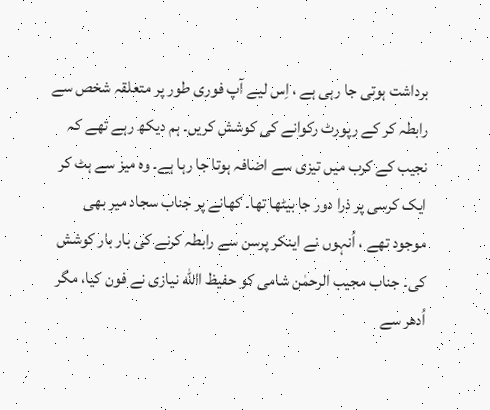برداشت ہوتی جا رہی ہے ، اِس لیے آپ فوری طور پر متعلقہ شخص سے رابطہ کر کے رپورٹ رکوانے کی کوشش کریں۔ ہم دیکھ رہے تھے کہ نجیب کے کرب میں تیزی سے اضافہ ہوتا جا رہا ہے۔ وہ میز سے ہٹ کر ایک کرسی پر ذرا دور جا بیٹھا تھا۔ کھانے پر جناب سجاد میر بھی موجود تھے ، اُنہوں نے اینکر پرسن سے رابطہ کرنے کی بار بار کوشش کی۔ جناب مجیب الرحمٰن شامی کو حفیظ االله نیازی نے فون کیا، مگر اُدھر سے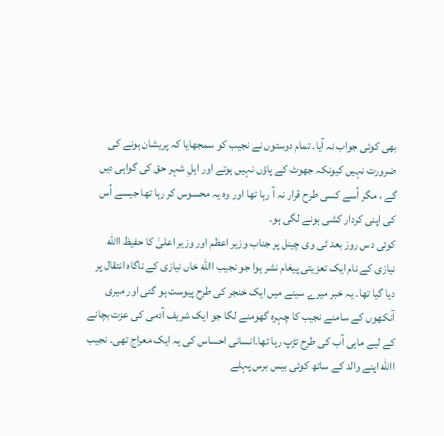بھی کوئی جواب نہ آیا۔ تمام دوستوں نے نجیب کو سمجھایا کہ پریشان ہونے کی ضرورت نہیں کیونکہ جھوٹ کے پاؤں نہیں ہوتے اور اہلِ شہر حق کی گواہی دیں گے ، مگر اُسے کسی طرح قرار نہ آ رہا تھا اور وہ یہ محسوس کر رہا تھا جیسے اُس کی اپنی کردار کشی ہونے لگی ہو۔
کوئی دس روز بعد ٹی وی چینل پر جناب وزیر اعظم اور وزیر اعلیٰ کا حفیظ االله نیازی کے نام ایک تعزیتی پیغام نشر ہوا جو نجیب االله خاں نیازی کے ناگاہ انتقال پر دیا گیا تھا۔ یہ خبر میرے سینے میں ایک خنجر کی طرح پیوست ہو گئی اور میری آنکھوں کے سامنے نجیب کا چہرہ گھومنے لگا جو ایک شریف آدمی کی عزت بچانے کے لیے ماہی آب کی طرح تڑپ رہا تھا۔انسانی احساس کی یہ ایک معراج تھی۔ نجیب االله اپنے والد کے ساتھ کوئی بیس برس پہلے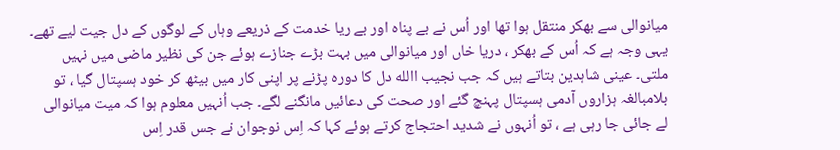میانوالی سے بھکر منتقل ہوا تھا اور اُس نے بے پناہ اور بے ریا خدمت کے ذریعے وہاں کے لوگوں کے دل جیت لیے تھے۔ یہی وجہ ہے کہ اُس کے بھکر ، دریا خاں اور میانوالی میں بہت بڑے جنازے ہوئے جن کی نظیر ماضی میں نہیں ملتی۔ عینی شاہدین بتاتے ہیں کہ جب نجیب االله دل کا دورہ پڑنے پر اپنی کار میں بیٹھ کر خود ہسپتال گیا ، تو بلامبالغہ ہزاروں آدمی ہسپتال پہنچ گئے اور صحت کی دعائیں مانگنے لگے۔ جب اُنہیں معلوم ہوا کہ میت میانوالی لے جائی جا رہی ہے ، تو اُنہوں نے شدید احتجاج کرتے ہوئے کہا کہ اِس نوجوان نے جس قدر اِس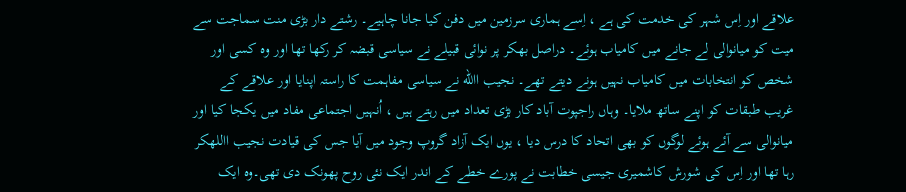علاقے اور اِس شہر کی خدمت کی ہے ، اِسے ہماری سرزمین میں دفن کیا جانا چاہیے۔ رشتے دار بڑی منت سماجت سے میت کو میانوالی لے جانے میں کامیاب ہوئے۔ دراصل بھکر پر نوائی قبیلے نے سیاسی قبضہ کر رکھا تھا اور وہ کسی اور شخص کو انتخابات میں کامیاب نہیں ہونے دیتے تھے۔ نجیب االله نے سیاسی مفاہمت کا راستہ اپنایا اور علاقے کے غریب طبقات کو اپنے ساتھ ملایا۔ وہاں راجپوت آباد کار بڑی تعداد میں رہتے ہیں ، اُنہیں اجتماعی مفاد میں یکجا کیا اور میانوالی سے آئے ہوئے لوگوں کو بھی اتحاد کا درس دیا ، یوں ایک آزاد گروپ وجود میں آیا جس کی قیادت نجیب االلهکر رہا تھا اور اِس کی شورش کاشمیری جیسی خطابت نے پورے خطے کے اندر ایک نئی روح پھونک دی تھی۔وہ ایک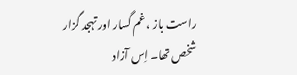راست باز ، غم گسار اور تہجد گزار شخص تھا۔ اِس آزاد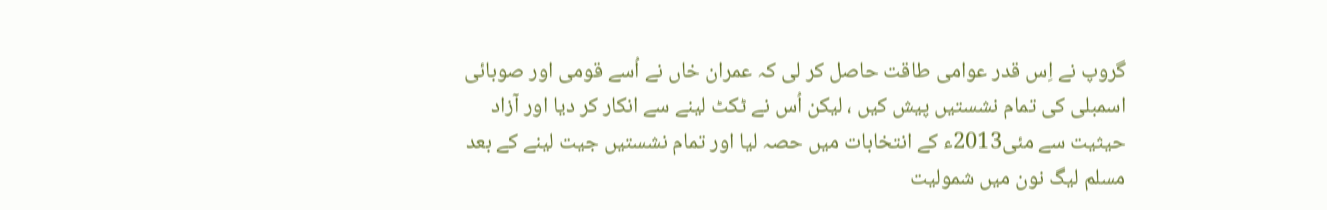گروپ نے اِس قدر عوامی طاقت حاصل کر لی کہ عمران خاں نے اُسے قومی اور صوبائی اسمبلی کی تمام نشستیں پیش کیں ، لیکن اُس نے ٹکٹ لینے سے انکار کر دیا اور آزاد حیثیت سے مئی2013ء کے انتخابات میں حصہ لیا اور تمام نشستیں جیت لینے کے بعد مسلم لیگ نون میں شمولیت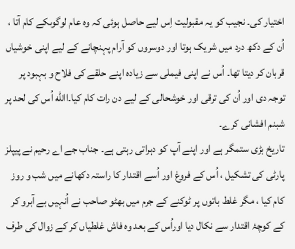اختیار کی۔ نجیب کو یہ مقبولیت اِس لیے حاصل ہوئی کہ وہ عام لوگوںکے کام آتا ، اُن کے دکھ درد میں شریک ہوتا اور دوسروں کو آرام پہنچانے کے لیے اپنی خوشیاں قربان کر دیتا تھا۔ اُس نے اپنی فیملی سے زیادہ اپنے حلقے کی فلاح و بہبود پر توجہ دی اور اُن کی ترقی اور خوشحالی کے لیے دن رات کام کیا۔االله اُس کی لحد پر شبنم افشانی کرے۔
تاریخ بڑی ستمگر ہے اور اپنے آپ کو دہراتی رہتی ہے۔ جناب جے اے رحیم نے پیپلز پارٹی کی تشکیل ، اُس کے فروغ اور اُسے اقتدار کا راستہ دکھانے میں شب و روز کام کیا ، مگر غلط باتوں پر ٹوکنے کے جرم میں بھٹو صاحب نے اُنہیں بے آبرو کر کے کوچۂ اقتدار سے نکال دیا اوراُس کے بعد وہ فاش غلطیاں کر کے زوال کی طرف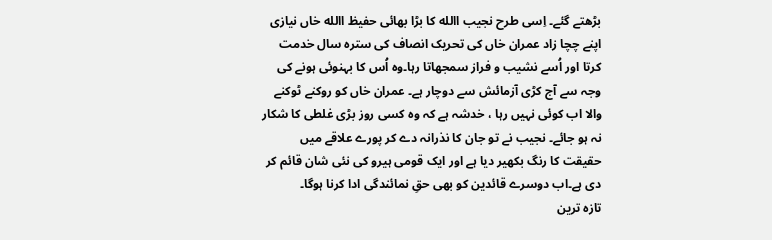بڑھتے گئے۔ اِسی طرح نجیب االله کا بڑا بھائی حفیظ االله خاں نیازی اپنے چچا زاد عمران خاں کی تحریک انصاف کی سترہ سال خدمت کرتا اور اُسے نشیب و فراز سمجھاتا رہا۔وہ اُس کا بہنوئی ہونے کی وجہ سے آج کڑی آزمائش سے دوچار ہے۔ عمران خاں کو روکنے ٹوکنے والا اب کوئی نہیں رہا ، خدشہ ہے کہ وہ کسی روز بڑی غلطی کا شکار نہ ہو جائے۔ نجیب نے تو جان کا نذرانہ دے کر پورے علاقے میں حقیقت کا رنگ بکھیر دیا ہے اور ایک قومی ہیرو کی نئی شان قائم کر دی ہے۔اب دوسرے قائدین کو بھی حقِ نمائندگی ادا کرنا ہوگا۔
تازہ ترین